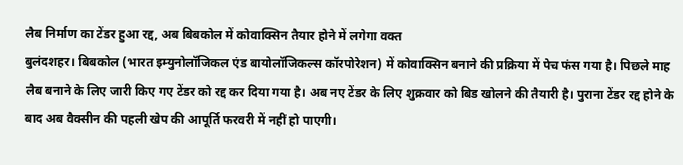लैब निर्माण का टेंडर हुआ रद्द, अब बिबकोल में कोवाक्सिन तैयार होने में लगेगा वक्त
बुलंदशहर। बिबकोल (भारत इम्युनोलॉजिकल एंड बायोलॉजिकल्स कॉरपोरेशन) में कोवाक्सिन बनाने की प्रक्रिया में पेच फंस गया है। पिछले माह लैब बनाने के लिए जारी किए गए टेंडर को रद्द कर दिया गया है। अब नए टेंडर के लिए शुक्रवार को बिड खोलने की तैयारी है। पुराना टेंडर रद्द होने के बाद अब वैक्सीन की पहली खेप की आपूर्ति फरवरी में नहीं हो पाएगी।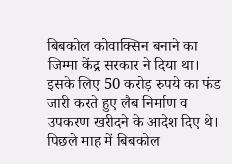बिबकोल कोवाक्सिन बनाने का जिम्मा केंद्र सरकार ने दिया था। इसके लिए 50 करोड़ रुपये का फंड जारी करते हुए लैब निर्माण व उपकरण खरीदने के आदेश दिए थे। पिछले माह में बिबकोल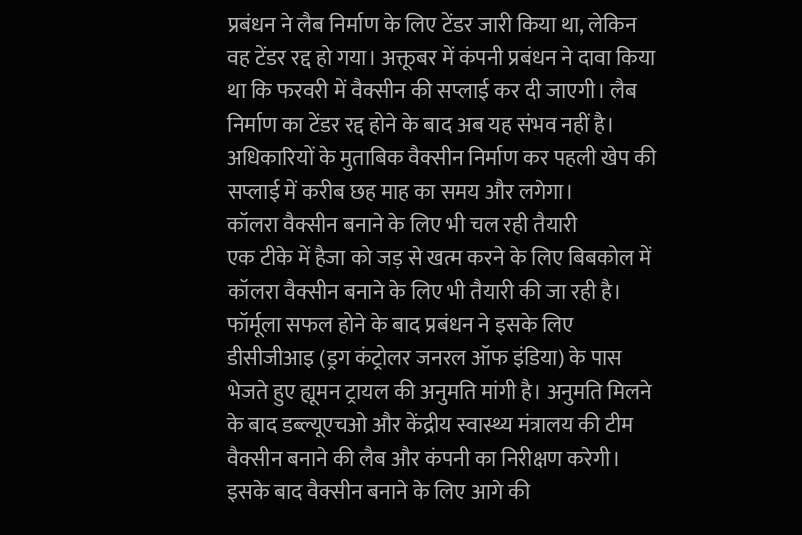प्रबंधन ने लैब निर्माण के लिए टेंडर जारी किया था, लेकिन वह टेंडर रद्द हो गया। अक्तूबर में कंपनी प्रबंधन ने दावा किया था कि फरवरी में वैक्सीन की सप्लाई कर दी जाएगी। लैब निर्माण का टेंडर रद्द होने के बाद अब यह संभव नहीं है। अधिकारियों के मुताबिक वैक्सीन निर्माण कर पहली खेप की सप्लाई में करीब छह माह का समय और लगेगा।
कॉलरा वैक्सीन बनाने के लिए भी चल रही तैयारी
एक टीके में हैजा को जड़ से खत्म करने के लिए बिबकोल में कॉलरा वैक्सीन बनाने के लिए भी तैयारी की जा रही है। फॉर्मूला सफल होने के बाद प्रबंधन ने इसके लिए डीसीजीआइ (ड्रग कंट्रोलर जनरल ऑफ इंडिया) के पास भेजते हुए ह्यूमन ट्रायल की अनुमति मांगी है। अनुमति मिलने के बाद डब्ल्यूएचओ और केंद्रीय स्वास्थ्य मंत्रालय की टीम वैक्सीन बनाने की लैब और कंपनी का निरीक्षण करेगी। इसके बाद वैक्सीन बनाने के लिए आगे की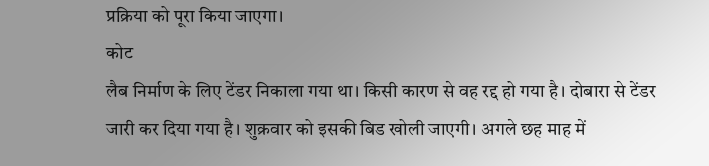प्रक्रिया को पूरा किया जाएगा।
कोट
लैब निर्माण के लिए टेंडर निकाला गया था। किसी कारण से वह रद्द हो गया है। दोबारा से टेंडर जारी कर दिया गया है। शुक्रवार को इसकी बिड खोली जाएगी। अगले छह माह में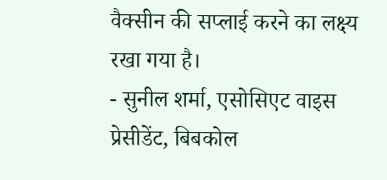वैक्सीन की सप्लाई करने का लक्ष्य रखा गया है।
- सुनील शर्मा, एसोसिएट वाइस प्रेसीडेंट, बिबकोल